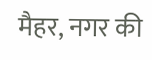मैहर, नगर की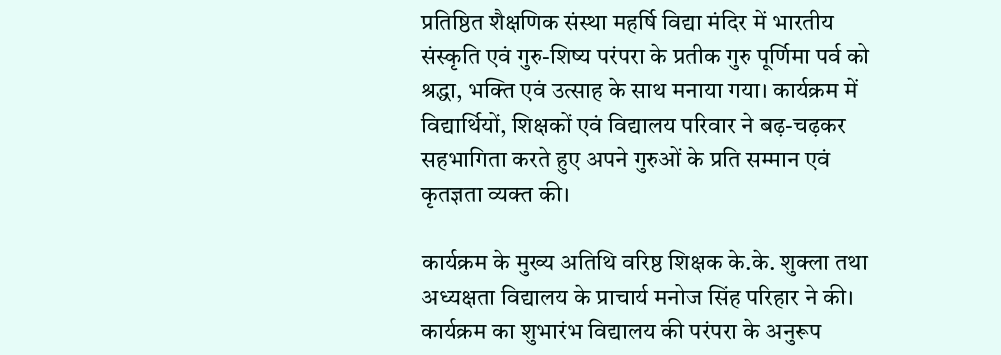प्रतिष्ठित शैक्षणिक संस्था महर्षि विद्या मंदिर में भारतीय संस्कृति एवं गुरु-शिष्य परंपरा के प्रतीक गुरु पूर्णिमा पर्व को श्रद्धा, भक्ति एवं उत्साह के साथ मनाया गया। कार्यक्रम में विद्यार्थियों, शिक्षकों एवं विद्यालय परिवार ने बढ़-चढ़कर सहभागिता करते हुए अपने गुरुओं के प्रति सम्मान एवं कृतज्ञता व्यक्त की।

कार्यक्रम के मुख्य अतिथि वरिष्ठ शिक्षक के.के. शुक्ला तथा अध्यक्षता विद्यालय के प्राचार्य मनोज सिंह परिहार ने की। कार्यक्रम का शुभारंभ विद्यालय की परंपरा के अनुरूप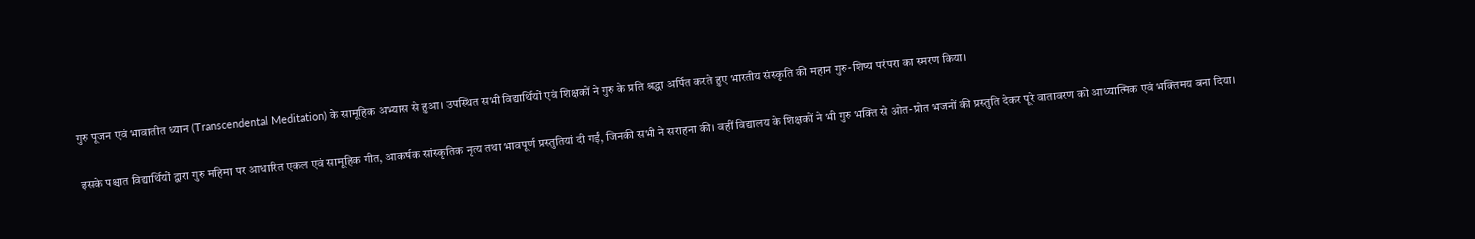गुरु पूजन एवं भावातीत ध्यान (Transcendental Meditation) के सामूहिक अभ्यास से हुआ। उपस्थित सभी विद्यार्थियों एवं शिक्षकों ने गुरु के प्रति श्रद्धा अर्पित करते हुए भारतीय संस्कृति की महान गुरु-शिष्य परंपरा का स्मरण किया।

इसके पश्चात विद्यार्थियों द्वारा गुरु महिमा पर आधारित एकल एवं सामूहिक गीत, आकर्षक सांस्कृतिक नृत्य तथा भावपूर्ण प्रस्तुतियां दी गईं, जिनकी सभी ने सराहना की। वहीं विद्यालय के शिक्षकों ने भी गुरु भक्ति से ओत-प्रोत भजनों की प्रस्तुति देकर पूरे वातावरण को आध्यात्मिक एवं भक्तिमय बना दिया।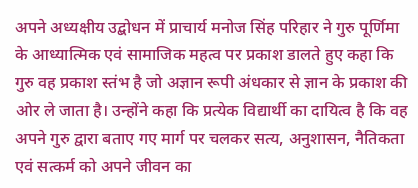अपने अध्यक्षीय उद्बोधन में प्राचार्य मनोज सिंह परिहार ने गुरु पूर्णिमा के आध्यात्मिक एवं सामाजिक महत्व पर प्रकाश डालते हुए कहा कि गुरु वह प्रकाश स्तंभ है जो अज्ञान रूपी अंधकार से ज्ञान के प्रकाश की ओर ले जाता है। उन्होंने कहा कि प्रत्येक विद्यार्थी का दायित्व है कि वह अपने गुरु द्वारा बताए गए मार्ग पर चलकर सत्य, अनुशासन, नैतिकता एवं सत्कर्म को अपने जीवन का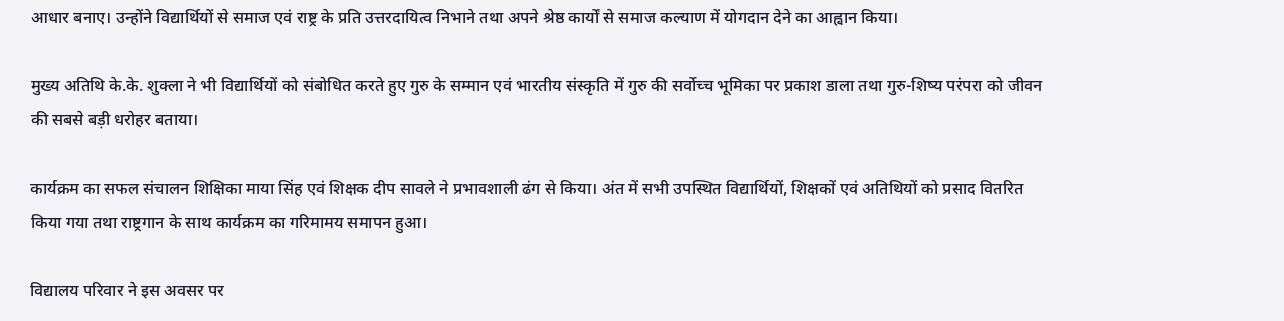आधार बनाए। उन्होंने विद्यार्थियों से समाज एवं राष्ट्र के प्रति उत्तरदायित्व निभाने तथा अपने श्रेष्ठ कार्यों से समाज कल्याण में योगदान देने का आह्वान किया।

मुख्य अतिथि के.के. शुक्ला ने भी विद्यार्थियों को संबोधित करते हुए गुरु के सम्मान एवं भारतीय संस्कृति में गुरु की सर्वोच्च भूमिका पर प्रकाश डाला तथा गुरु-शिष्य परंपरा को जीवन की सबसे बड़ी धरोहर बताया।

कार्यक्रम का सफल संचालन शिक्षिका माया सिंह एवं शिक्षक दीप सावले ने प्रभावशाली ढंग से किया। अंत में सभी उपस्थित विद्यार्थियों, शिक्षकों एवं अतिथियों को प्रसाद वितरित किया गया तथा राष्ट्रगान के साथ कार्यक्रम का गरिमामय समापन हुआ।

विद्यालय परिवार ने इस अवसर पर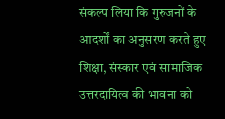संकल्प लिया कि गुरुजनों के आदर्शों का अनुसरण करते हुए शिक्षा, संस्कार एवं सामाजिक उत्तरदायित्व की भावना को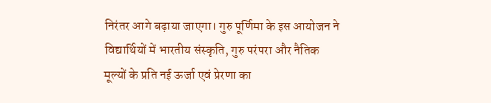निरंतर आगे बढ़ाया जाएगा। गुरु पूर्णिमा के इस आयोजन ने विद्यार्थियों में भारतीय संस्कृति, गुरु परंपरा और नैतिक मूल्यों के प्रति नई ऊर्जा एवं प्रेरणा का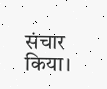संचार किया।